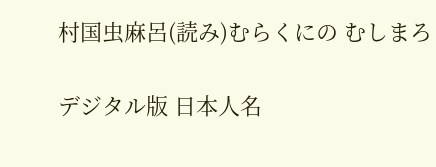村国虫麻呂(読み)むらくにの むしまろ

デジタル版 日本人名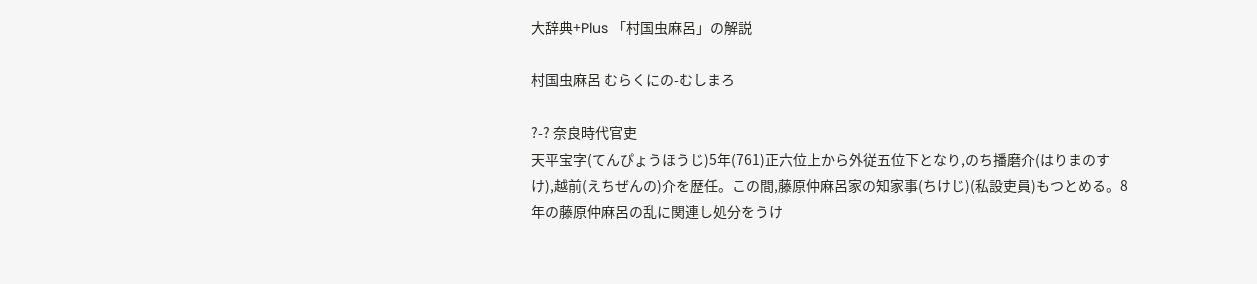大辞典+Plus 「村国虫麻呂」の解説

村国虫麻呂 むらくにの-むしまろ

?-? 奈良時代官吏
天平宝字(てんぴょうほうじ)5年(761)正六位上から外従五位下となり,のち播磨介(はりまのすけ),越前(えちぜんの)介を歴任。この間,藤原仲麻呂家の知家事(ちけじ)(私設吏員)もつとめる。8年の藤原仲麻呂の乱に関連し処分をうけ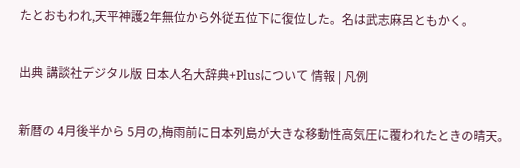たとおもわれ,天平神護2年無位から外従五位下に復位した。名は武志麻呂ともかく。

出典 講談社デジタル版 日本人名大辞典+Plusについて 情報 | 凡例

新暦の 4月後半から 5月の,梅雨前に日本列島が大きな移動性高気圧に覆われたときの晴天。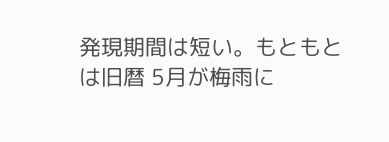発現期間は短い。もともとは旧暦 5月が梅雨に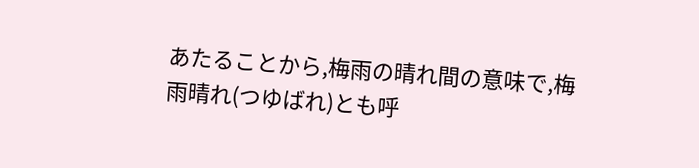あたることから,梅雨の晴れ間の意味で,梅雨晴れ(つゆばれ)とも呼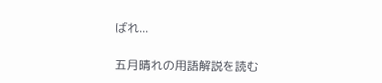ばれ...

五月晴れの用語解説を読む